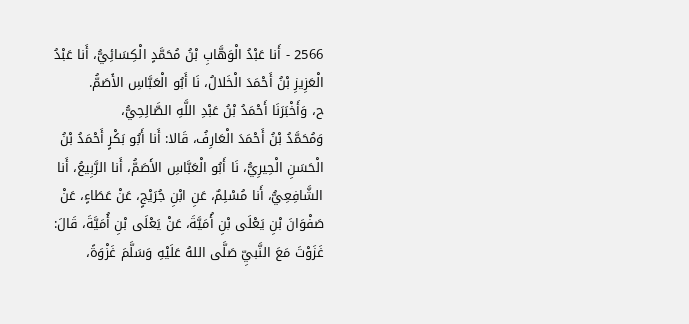2566 - أَنا عَبْدُ الْوَهَّابِ بْنُ مُحَمَّدٍ الْكِسَائِيُّ، أَنا عَبْدُ الْعَزِيزِ بْنُ أَحْمَدَ الْخَلالُ، نَا أَبُو الْعَبَّاسِ الأَصَمُّ.
ح، وَأَخْبَرَنَا أَحْمَدُ بْنُ عَبْدِ اللَّهِ الصَّالِحِيُّ،
وَمُحَمَّدُ بْنُ أَحْمَدَ الْعَارِفُ، قَالا: أَنا أَبُو بَكْرٍ أَحْمَدُ بْنُ الْحَسَنِ الْحِيرِيُّ، نَا أَبُو الْعَبَّاسِ الأَصَمُّ، أَنا الرَّبِيعُ، أَنا الشَّافِعِيُّ، أَنا مُسْلِمٌ، عَنِ ابْنِ جُرَيْجٍ، عَنْ عَطَاءٍ، عَنْ صَفْوَانَ بْنِ يَعْلَى بْنِ أُمَيَّةَ، عَنْ يَعْلَى بْنِ أُمَيَّةَ، قَالَ: غَزَوْتَ مَعَ النَّبيِّ صَلَّى اللهُ عَلَيْهِ وَسَلَّمَ غَزْوَةً،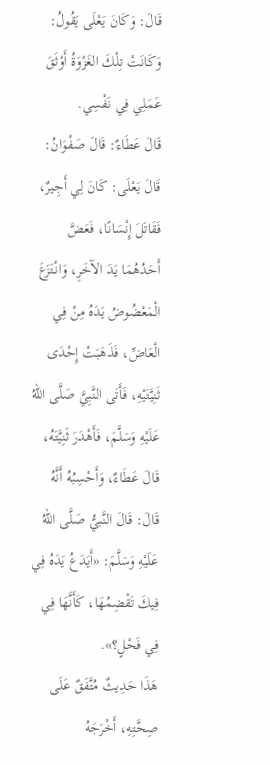قَالَ: وَكَانَ يَعْلَى يَقُولُ: وَكَانَتْ تِلْكَ الغَزْوَةُ أَوْثَقَ عَمَلِي فِي نَفْسِي.
قَالَ عَطَاءٌ: قَالَ صَفْوَانُ: قَالَ يَعْلَى: كَانَ لِي أَجِيرٌ، فَقَاتَلَ إِنْسَانًا، فَعَضَّ أَحَدُهُمَا يَدَ الآخَرِ، وَانْتَزَعَ الْمَعْضُوضُ يَدَهُ مِنْ فِي الْعَاضِّ، فَذَهَبَتْ إِحْدَى ثَنِيَّتَيْهِ، فَأَتَى النَّبِيَّ صَلَّى اللهُ عَلَيْهِ وَسَلَّمَ، فَأَهْدَرَ ثَنِيَّتَهُ، قَالَ عَطَاءٌ، وَأَحْسِبُهُ أَنَّهُ قَالَ: قَالَ النَّبيُّ صَلَّى اللهُ عَلَيْهِ وَسَلَّمَ: «أَيَدَعُ يَدَهُ فِي فِيكَ تَقْضِمُهَا، كَأَنَّهَا فِي فِي فَحْلٍ؟».
هَذَا حَدِيثٌ مُتَّفَقٌ عَلَى صِحَّتِهِ، أَخْرَجَهُ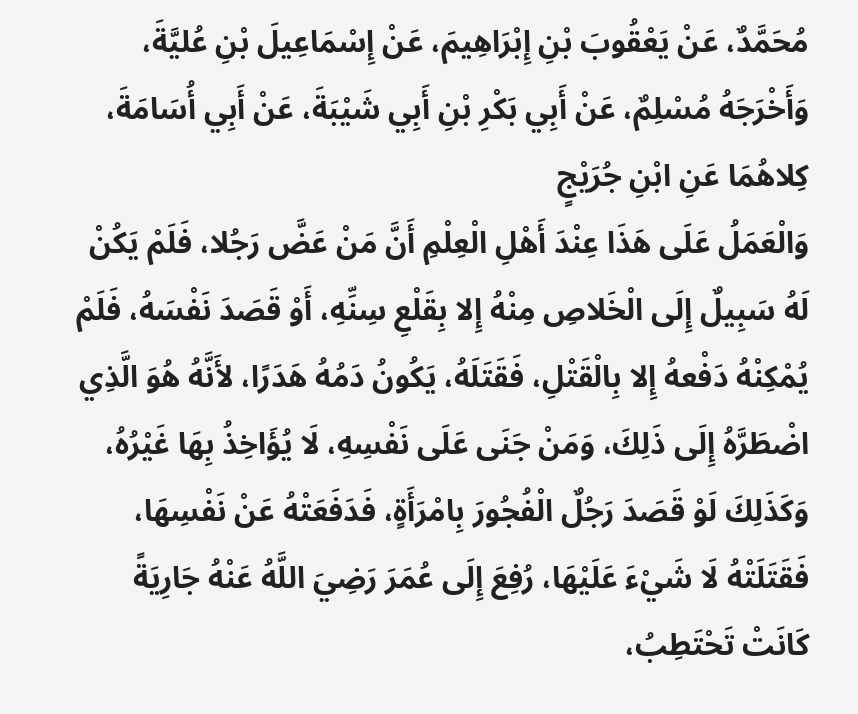مُحَمَّدٌ، عَنْ يَعْقُوبَ بْنِ إِبْرَاهِيمَ، عَنْ إِسْمَاعِيلَ بْنِ عُليَّةَ، وَأَخْرَجَهُ مُسْلِمٌ، عَنْ أَبِي بَكْرِ بْنِ أَبِي شَيْبَةَ، عَنْ أَبِي أُسَامَةَ، كِلاهُمَا عَنِ ابْنِ جُرَيْجٍ
وَالْعَمَلُ عَلَى هَذَا عِنْدَ أَهْلِ الْعِلْمِ أَنَّ مَنْ عَضَّ رَجُلا، فَلَمْ يَكُنْ لَهُ سَبِيلٌ إِلَى الْخَلاصِ مِنْهُ إِلا بِقَلْعِ سِنِّهِ، أَوْ قَصَدَ نَفْسَهُ، فَلَمْ يُمْكِنْهُ دَفْعهُ إِلا بِالْقَتْلِ، فَقَتَلَهُ، يَكُونُ دَمُهُ هَدَرًا، لأَنَّهُ هُوَ الَّذِي اضْطَرَّهُ إِلَى ذَلِكَ، وَمَنْ جَنَى عَلَى نَفْسِهِ، لَا يُؤَاخِذُ بِهَا غَيْرُهُ، وَكَذَلِكَ لَوْ قَصَدَ رَجُلٌ الْفُجُورَ بِامْرَأَةٍ، فَدَفَعَتْهُ عَنْ نَفْسِهَا، فَقَتَلَتْهُ لَا شَيْءَ عَلَيْهَا، رُفِعَ إِلَى عُمَرَ رَضِيَ اللَّهُ عَنْهُ جَارِيَةً كَانَتْ تَحْتَطِبُ،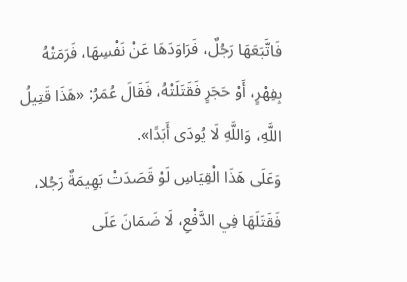فَاتَّبَعَهَا رَجُلٌ، فَرَاوَدَهَا عَنْ نَفْسِهَا، فَرَمَتْهُ بِفِهْرٍ، أَوْ حَجَرٍ فَقَتَلَتْهُ، فَقَالَ عُمَرُ: «هَذَا قَتِيلُ اللَّهِ، وَاللَّهِ لَا يُودَى أَبَدًا».
وَعَلَى هَذَا الْقِيَاسِ لَوْ قَصَدَتْ بَهِيمَةٌ رَجُلا، فَقَتَلَهَا فِي الدَّفْعِ، لَا ضَمَانَ عَلَى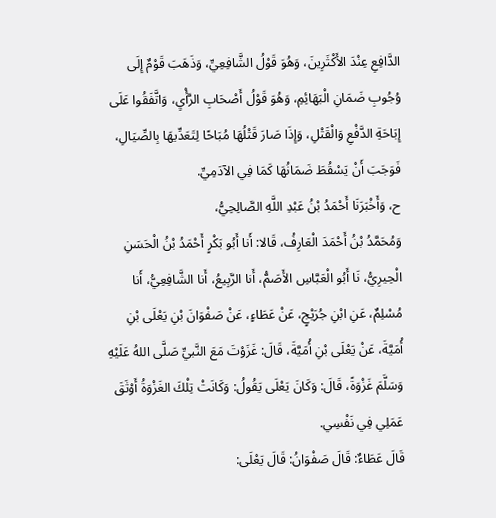الدَّافِعِ عِنْدَ الأَكْثَرِينَ، وَهُوَ قَوْلُ الشَّافِعِيِّ، وَذَهَبَ قَوْمٌ إِلَى وُجُوبِ ضَمَانِ الْبَهَائِمِ، وَهُوَ قَوْلُ أَصْحَابِ الرَّأْيِ، وَاتَّفَقُوا عَلَى إِبَاحَةِ الدَّفْعِ وَالْقَتْلِ، وَإِذَا صَارَ قَتْلُهَا مُبَاحًا لِتَعَدِّيهَا بِالصِّيَالِ، فَوَجَبَ أَنْ يَسْقُطَ ضَمَانُهَا كَمَا فِي الآدَمِيِّ.
ح، وَأَخْبَرَنَا أَحْمَدُ بْنُ عَبْدِ اللَّهِ الصَّالِحِيُّ،
وَمُحَمَّدُ بْنُ أَحْمَدَ الْعَارِفُ، قَالا: أَنا أَبُو بَكْرٍ أَحْمَدُ بْنُ الْحَسَنِ الْحِيرِيُّ، نَا أَبُو الْعَبَّاسِ الأَصَمُّ، أَنا الرَّبِيعُ، أَنا الشَّافِعِيُّ، أَنا مُسْلِمٌ، عَنِ ابْنِ جُرَيْجٍ، عَنْ عَطَاءٍ، عَنْ صَفْوَانَ بْنِ يَعْلَى بْنِ أُمَيَّةَ، عَنْ يَعْلَى بْنِ أُمَيَّةَ، قَالَ: غَزَوْتَ مَعَ النَّبيِّ صَلَّى اللهُ عَلَيْهِ وَسَلَّمَ غَزْوَةً، قَالَ: وَكَانَ يَعْلَى يَقُولُ: وَكَانَتْ تِلْكَ الغَزْوَةُ أَوْثَقَ عَمَلِي فِي نَفْسِي.
قَالَ عَطَاءٌ: قَالَ صَفْوَانُ: قَالَ يَعْلَى: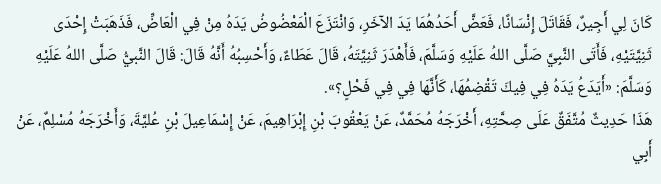كَانَ لِي أَجِيرٌ، فَقَاتَلَ إِنْسَانًا، فَعَضَّ أَحَدُهُمَا يَدَ الآخَرِ، وَانْتَزَعَ الْمَعْضُوضُ يَدَهُ مِنْ فِي الْعَاضِّ، فَذَهَبَتْ إِحْدَى ثَنِيَّتَيْهِ، فَأَتَى النَّبِيَّ صَلَّى اللهُ عَلَيْهِ وَسَلَّمَ، فَأَهْدَرَ ثَنِيَّتَهُ، قَالَ عَطَاءٌ، وَأَحْسِبُهُ أَنَّهُ قَالَ: قَالَ النَّبيُّ صَلَّى اللهُ عَلَيْهِ وَسَلَّمَ: «أَيَدَعُ يَدَهُ فِي فِيكَ تَقْضِمُهَا، كَأَنَّهَا فِي فِي فَحْلٍ؟».
هَذَا حَدِيثٌ مُتَّفَقٌ عَلَى صِحَّتِهِ، أَخْرَجَهُ مُحَمَّدٌ، عَنْ يَعْقُوبَ بْنِ إِبْرَاهِيمَ، عَنْ إِسْمَاعِيلَ بْنِ عُليَّةَ، وَأَخْرَجَهُ مُسْلِمٌ، عَنْ أَبِي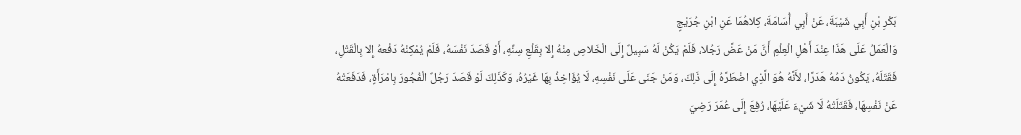بَكْرِ بْنِ أَبِي شَيْبَةَ، عَنْ أَبِي أُسَامَةَ، كِلاهُمَا عَنِ ابْنِ جُرَيْجٍ
وَالْعَمَلُ عَلَى هَذَا عِنْدَ أَهْلِ الْعِلْمِ أَنَّ مَنْ عَضَّ رَجُلا، فَلَمْ يَكُنْ لَهُ سَبِيلٌ إِلَى الْخَلاصِ مِنْهُ إِلا بِقَلْعِ سِنِّهِ، أَوْ قَصَدَ نَفْسَهُ، فَلَمْ يُمْكِنْهُ دَفْعهُ إِلا بِالْقَتْلِ، فَقَتَلَهُ، يَكُونُ دَمُهُ هَدَرًا، لأَنَّهُ هُوَ الَّذِي اضْطَرَّهُ إِلَى ذَلِكَ، وَمَنْ جَنَى عَلَى نَفْسِهِ، لَا يُؤَاخِذُ بِهَا غَيْرُهُ، وَكَذَلِكَ لَوْ قَصَدَ رَجُلٌ الْفُجُورَ بِامْرَأَةٍ، فَدَفَعَتْهُ عَنْ نَفْسِهَا، فَقَتَلَتْهُ لَا شَيْءَ عَلَيْهَا، رُفِعَ إِلَى عُمَرَ رَضِيَ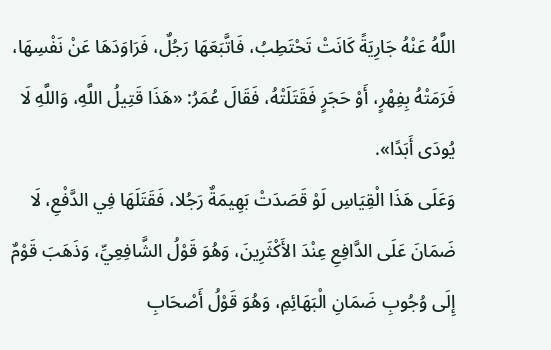اللَّهُ عَنْهُ جَارِيَةً كَانَتْ تَحْتَطِبُ، فَاتَّبَعَهَا رَجُلٌ، فَرَاوَدَهَا عَنْ نَفْسِهَا، فَرَمَتْهُ بِفِهْرٍ، أَوْ حَجَرٍ فَقَتَلَتْهُ، فَقَالَ عُمَرُ: «هَذَا قَتِيلُ اللَّهِ، وَاللَّهِ لَا يُودَى أَبَدًا».
وَعَلَى هَذَا الْقِيَاسِ لَوْ قَصَدَتْ بَهِيمَةٌ رَجُلا، فَقَتَلَهَا فِي الدَّفْعِ، لَا ضَمَانَ عَلَى الدَّافِعِ عِنْدَ الأَكْثَرِينَ، وَهُوَ قَوْلُ الشَّافِعِيِّ، وَذَهَبَ قَوْمٌ إِلَى وُجُوبِ ضَمَانِ الْبَهَائِمِ، وَهُوَ قَوْلُ أَصْحَابِ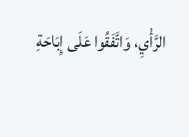الرَّأْيِ، وَاتَّفَقُوا عَلَى إِبَاحَةِ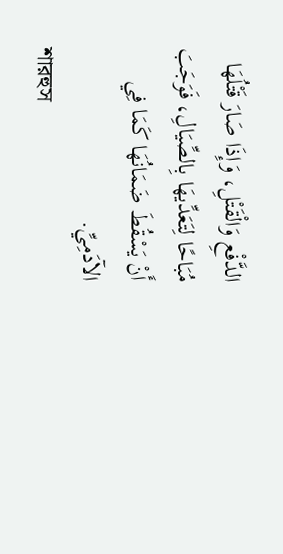الدَّفْعِ وَالْقَتْلِ، وَإِذَا صَارَ قَتْلُهَا مُبَاحًا لِتَعَدِّيهَا بِالصِّيَالِ، فَوَجَبَ أَنْ يَسْقُطَ ضَمَانُهَا كَمَا فِي الآدَمِيِّ.
শারহুস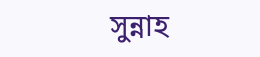সুন্নাহ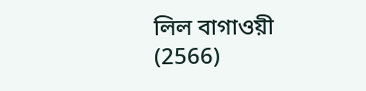লিল বাগাওয়ী (2566)